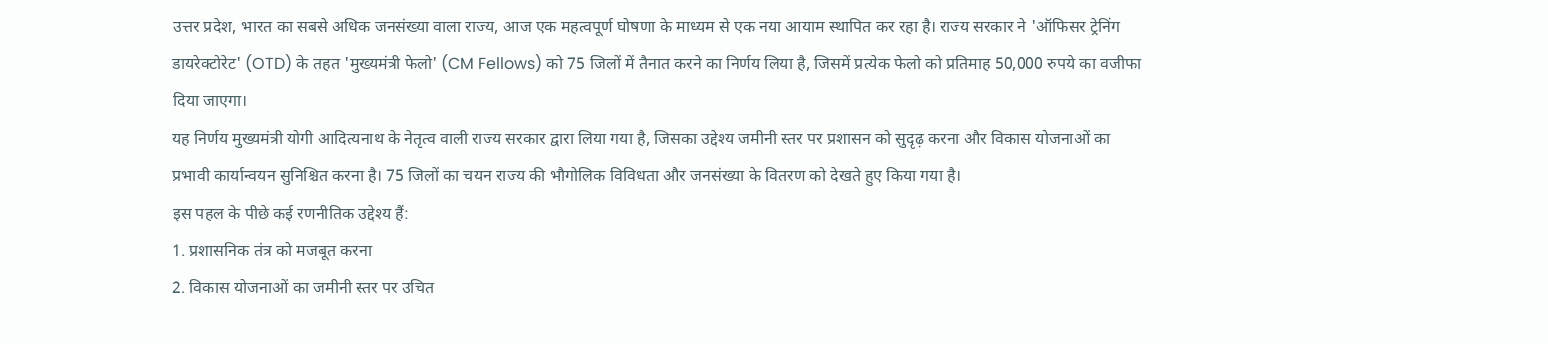उत्तर प्रदेश, भारत का सबसे अधिक जनसंख्या वाला राज्य, आज एक महत्वपूर्ण घोषणा के माध्यम से एक नया आयाम स्थापित कर रहा है। राज्य सरकार ने 'ऑफिसर ट्रेनिंग डायरेक्टोरेट' (OTD) के तहत 'मुख्यमंत्री फेलो' (CM Fellows) को 75 जिलों में तैनात करने का निर्णय लिया है, जिसमें प्रत्येक फेलो को प्रतिमाह 50,000 रुपये का वजीफा दिया जाएगा।
यह निर्णय मुख्यमंत्री योगी आदित्यनाथ के नेतृत्व वाली राज्य सरकार द्वारा लिया गया है, जिसका उद्देश्य जमीनी स्तर पर प्रशासन को सुदृढ़ करना और विकास योजनाओं का प्रभावी कार्यान्वयन सुनिश्चित करना है। 75 जिलों का चयन राज्य की भौगोलिक विविधता और जनसंख्या के वितरण को देखते हुए किया गया है।
इस पहल के पीछे कई रणनीतिक उद्देश्य हैं:
1. प्रशासनिक तंत्र को मजबूत करना
2. विकास योजनाओं का जमीनी स्तर पर उचित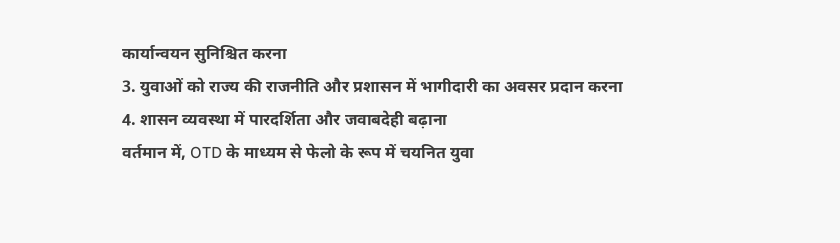कार्यान्वयन सुनिश्चित करना
3. युवाओं को राज्य की राजनीति और प्रशासन में भागीदारी का अवसर प्रदान करना
4. शासन व्यवस्था में पारदर्शिता और जवाबदेही बढ़ाना
वर्तमान में, OTD के माध्यम से फेलो के रूप में चयनित युवा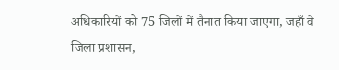अधिकारियों को 75 जिलों में तैनात किया जाएगा, जहाँ वे जिला प्रशासन,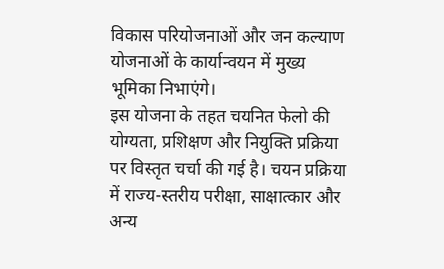विकास परियोजनाओं और जन कल्याण योजनाओं के कार्यान्वयन में मुख्य भूमिका निभाएंगे।
इस योजना के तहत चयनित फेलो की योग्यता, प्रशिक्षण और नियुक्ति प्रक्रिया पर विस्तृत चर्चा की गई है। चयन प्रक्रिया में राज्य-स्तरीय परीक्षा, साक्षात्कार और अन्य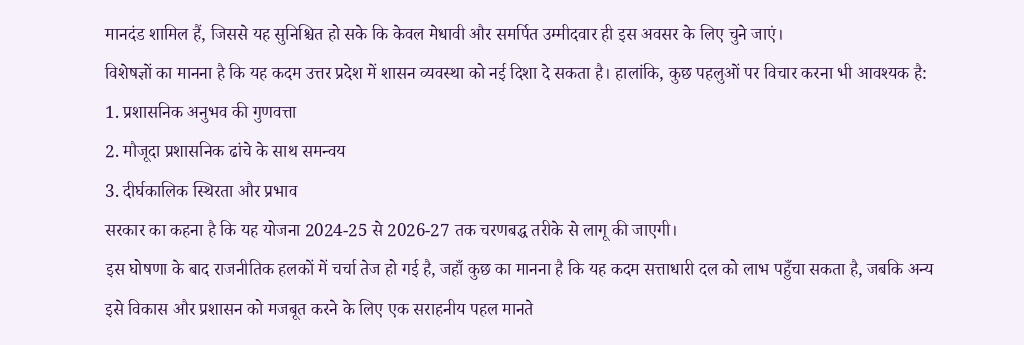मानदंड शामिल हैं, जिससे यह सुनिश्चित हो सके कि केवल मेधावी और समर्पित उम्मीदवार ही इस अवसर के लिए चुने जाएं।
विशेषज्ञों का मानना है कि यह कदम उत्तर प्रदेश में शासन व्यवस्था को नई दिशा दे सकता है। हालांकि, कुछ पहलुओं पर विचार करना भी आवश्यक है:
1. प्रशासनिक अनुभव की गुणवत्ता
2. मौजूदा प्रशासनिक ढांचे के साथ समन्वय
3. दीर्घकालिक स्थिरता और प्रभाव
सरकार का कहना है कि यह योजना 2024-25 से 2026-27 तक चरणबद्ध तरीके से लागू की जाएगी।
इस घोषणा के बाद राजनीतिक हलकों में चर्चा तेज हो गई है, जहाँ कुछ का मानना है कि यह कदम सत्ताधारी दल को लाभ पहुँचा सकता है, जबकि अन्य इसे विकास और प्रशासन को मजबूत करने के लिए एक सराहनीय पहल मानते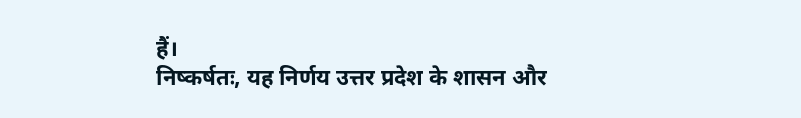हैं।
निष्कर्षतः, यह निर्णय उत्तर प्रदेश के शासन और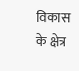विकास के क्षेत्र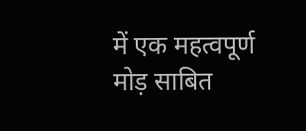में एक महत्वपूर्ण मोड़ साबित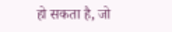हो सकता है, जो